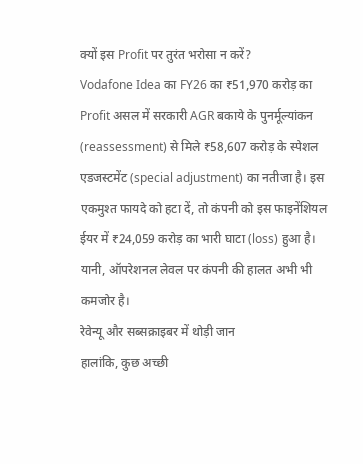क्यों इस Profit पर तुरंत भरोसा न करें?
Vodafone Idea का FY26 का ₹51,970 करोड़ का Profit असल में सरकारी AGR बकाये के पुनर्मूल्यांकन (reassessment) से मिले ₹58,607 करोड़ के स्पेशल एडजस्टमेंट (special adjustment) का नतीजा है। इस एकमुश्त फायदे को हटा दें, तो कंपनी को इस फाइनेंशियल ईयर में ₹24,059 करोड़ का भारी घाटा (loss) हुआ है। यानी, ऑपरेशनल लेवल पर कंपनी की हालत अभी भी कमजोर है।
रेवेन्यू और सब्सक्राइबर में थोड़ी जान
हालांकि, कुछ अच्छी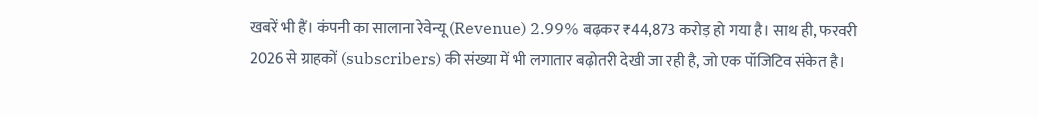खबरें भी हैं। कंपनी का सालाना रेवेन्यू (Revenue) 2.99% बढ़कर ₹44,873 करोड़ हो गया है। साथ ही, फरवरी 2026 से ग्राहकों (subscribers) की संख्या में भी लगातार बढ़ोतरी देखी जा रही है, जो एक पॉजिटिव संकेत है।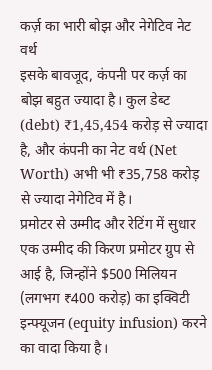कर्ज़ का भारी बोझ और नेगेटिव नेट वर्थ
इसके बावजूद, कंपनी पर कर्ज़ का बोझ बहुत ज्यादा है। कुल डेब्ट (debt) ₹1,45,454 करोड़ से ज्यादा है, और कंपनी का नेट वर्थ (Net Worth) अभी भी ₹35,758 करोड़ से ज्यादा नेगेटिव में है।
प्रमोटर से उम्मीद और रेटिंग में सुधार
एक उम्मीद की किरण प्रमोटर ग्रुप से आई है, जिन्होंने $500 मिलियन (लगभग ₹400 करोड़) का इक्विटी इन्फ्यूजन (equity infusion) करने का वादा किया है।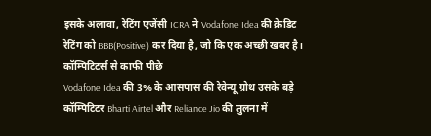इसके अलावा, रेटिंग एजेंसी ICRA ने Vodafone Idea की क्रेडिट रेटिंग को BBB(Positive) कर दिया है, जो कि एक अच्छी खबर है।
कॉम्पिटिटर्स से काफी पीछे
Vodafone Idea की 3% के आसपास की रेवेन्यू ग्रोथ उसके बड़े कॉम्पिटिटर Bharti Airtel और Reliance Jio की तुलना में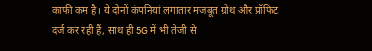काफी कम है। ये दोनों कंपनियां लगातार मजबूत ग्रोथ और प्रॉफिट दर्ज कर रही हैं, साथ ही 5G में भी तेजी से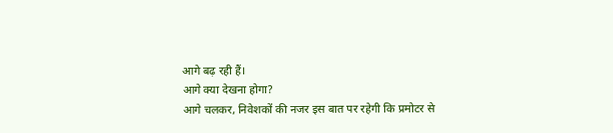आगे बढ़ रही हैं।
आगे क्या देखना होगा?
आगे चलकर, निवेशकों की नजर इस बात पर रहेगी कि प्रमोटर से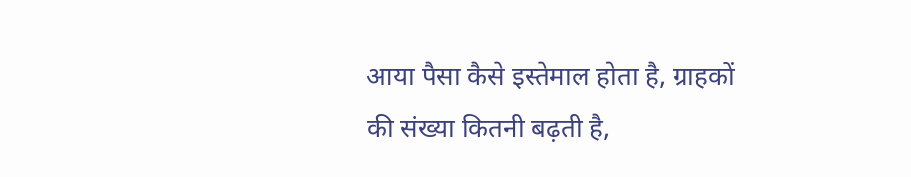आया पैसा कैसे इस्तेमाल होता है, ग्राहकों की संख्या कितनी बढ़ती है,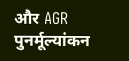और AGR पुनर्मूल्यांकन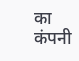का कंपनी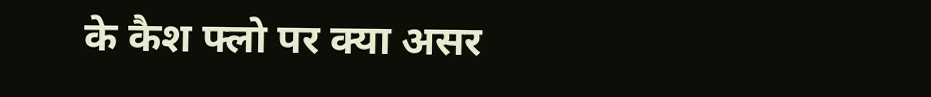के कैश फ्लो पर क्या असर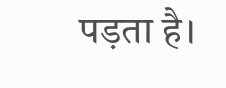पड़ता है।